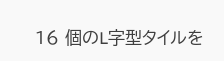16 個のL字型タイルを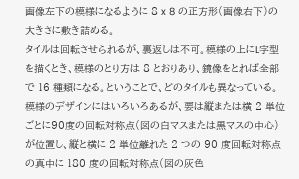画像左下の模様になるように 8 x 8 の正方形(画像右下)の大きさに敷き詰める。
タイルは回転させられるが、裏返しは不可。模様の上にL字型を描くとき、模様のとり方は 8 とおりあり、鏡像をとれば全部で 16 種類になる。ということで、どのタイルも異なっている。模様のデザインにはいろいろあるが、要は縦または横 2 単位ごとに90度の回転対称点(図の白マスまたは黒マスの中心)が位置し、縦と横に 2 単位離れた 2 つの 90 度回転対称点の真中に 180 度の回転対称点(図の灰色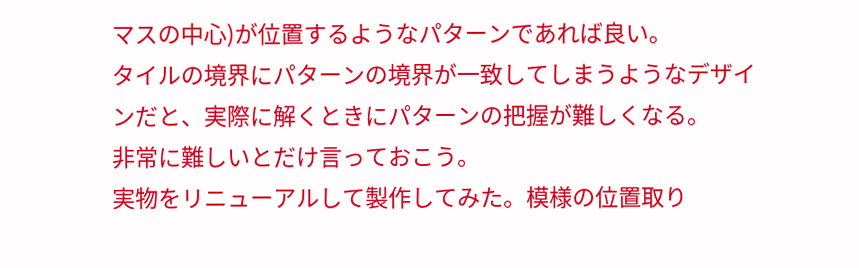マスの中心)が位置するようなパターンであれば良い。
タイルの境界にパターンの境界が一致してしまうようなデザインだと、実際に解くときにパターンの把握が難しくなる。
非常に難しいとだけ言っておこう。
実物をリニューアルして製作してみた。模様の位置取り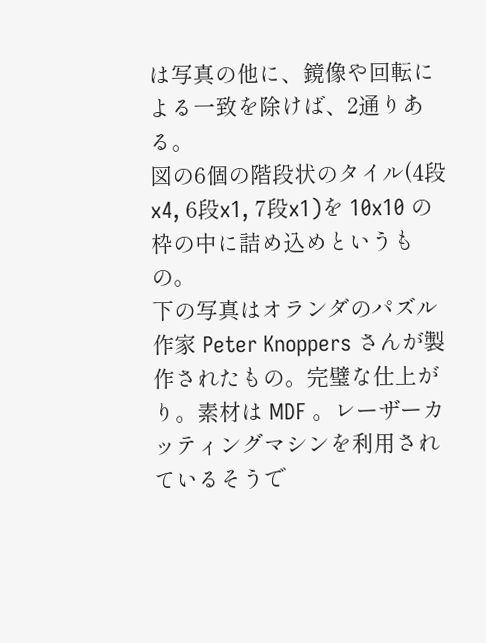は写真の他に、鏡像や回転による一致を除けば、2通りある。
図の6個の階段状のタイル(4段x4, 6段x1, 7段x1)を 10x10 の枠の中に詰め込めというもの。
下の写真はオランダのパズル作家 Peter Knoppers さんが製作されたもの。完璧な仕上がり。素材は MDF 。レーザーカッティングマシンを利用されているそうで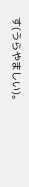す(うらやましい)。